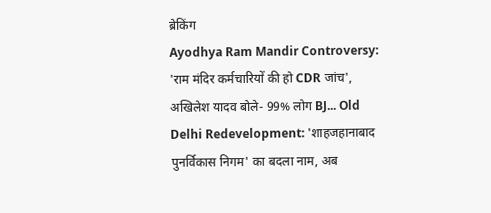ब्रेकिंग
Ayodhya Ram Mandir Controversy: 'राम मंदिर कर्मचारियों की हो CDR जांच', अखिलेश यादव बोले- 99% लोग BJ... Old Delhi Redevelopment: 'शाहजहानाबाद पुनर्विकास निगम' का बदला नाम, अब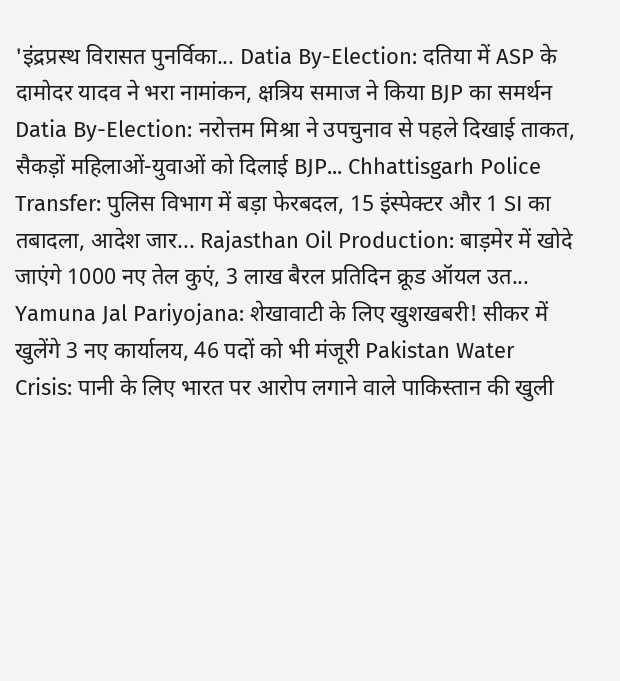'इंद्रप्रस्थ विरासत पुनर्विका... Datia By-Election: दतिया में ASP के दामोदर यादव ने भरा नामांकन, क्षत्रिय समाज ने किया BJP का समर्थन Datia By-Election: नरोत्तम मिश्रा ने उपचुनाव से पहले दिखाई ताकत, सैकड़ों महिलाओं-युवाओं को दिलाई BJP... Chhattisgarh Police Transfer: पुलिस विभाग में बड़ा फेरबदल, 15 इंस्पेक्टर और 1 SI का तबादला, आदेश जार... Rajasthan Oil Production: बाड़मेर में खोदे जाएंगे 1000 नए तेल कुएं, 3 लाख बैरल प्रतिदिन क्रूड ऑयल उत... Yamuna Jal Pariyojana: शेखावाटी के लिए खुशखबरी! सीकर में खुलेंगे 3 नए कार्यालय, 46 पदों को भी मंजूरी Pakistan Water Crisis: पानी के लिए भारत पर आरोप लगाने वाले पाकिस्तान की खुली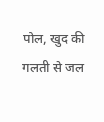पोल, खुद की गलती से जल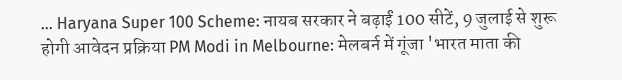... Haryana Super 100 Scheme: नायब सरकार ने बढ़ाईं 100 सीटें, 9 जुलाई से शुरू होगी आवेदन प्रक्रिया PM Modi in Melbourne: मेलबर्न में गूंजा 'भारत माता की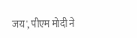जय', पीएम मोदी ने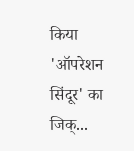किया 'ऑपरेशन सिंदूर' का जिक्...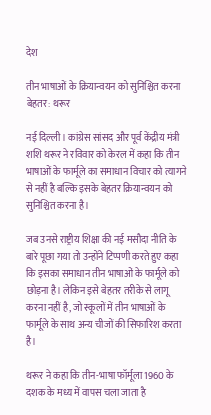देश

तीन भाषाओं के क्रियान्वयन को सुनिश्चित करना बेहतर: थरूर

नई दिल्ली। कांग्रेस सांसद और पूर्व केंद्रीय मंत्री शशि थरूर ने रविवार को केरल में कहा कि तीन भाषाओं के फार्मूले का समाधान विचार को त्यागने से नहीं है बल्कि इसके बेहतर क्रियान्वयन को सुनिश्चित करना है।

जब उनसे राष्ट्रीय शिक्षा की नई मसौदा नीति के बारे पूछा गया तो उन्होंने टिप्पणी करते हुए कहा कि इसका समाधान तीन भाषाओं के फार्मूले को छोड़ना है। लेकिन इसे बेहतर तरीके से लागू करना नहीं है, जो स्कूलों में तीन भाषाओं के फार्मूले के साथ अन्य चीजों की सिफारिश करता है।

थरूर ने कहा कि तीन-भाषा फॉर्मूला 1960 के दशक के मध्य में वापस चला जाता है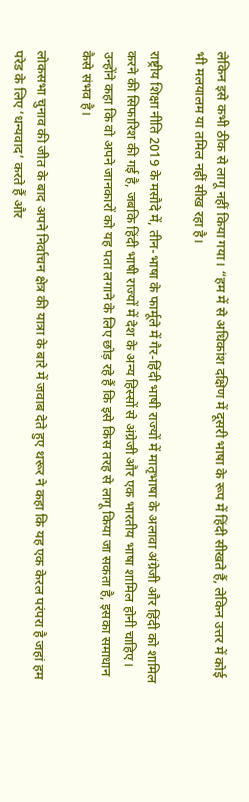लेकिन इसे कभी ठीक से लागू नहीं किया गया। “हम में से अधिकांश दक्षिण में दूसरी भाषा के रूप में हिंदी सीखते हैं, लेकिन उत्तर में कोई भी मलयालम या तमिल नहीं सीख रहा है।

राष्ट्रीय शिक्षा नीति 2019 के मसौदे में, तीन-भाषा के फार्मूले में गैर-हिंदी भाषी राज्यों में मातृभाषा के अलावा अंग्रेजी और हिंदी को शामिल करने की सिफारिश की गई है, जबकि हिंदी भाषी राज्यों में देश के अन्य हिस्सों से अंग्रेजी और एक भारतीय भाषा शामिल होनी चाहिए। उन्होंने कहा कि वो अपने जानकारों को यह पता लगाने के लिए छोड़ रहे हैं कि इसे किस तरह से लागू किया जा सकता है, इसका समाधान कैसे संभव है।

लोकसभा चुनाव की जीत के बाद अपने निर्वाचन क्षेत्र की यात्रा के बारे में जवाब देते हुए थरूर ने कहा कि यह एक केरल परंपरा है जहां हम परेड के लिए ‘धन्यवाद’ करते हैं और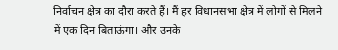निर्वाचन क्षेत्र का दौरा करते हैं। मैं हर विधानसभा क्षेत्र में लोगों से मिलने में एक दिन बिताऊंगा। और उनके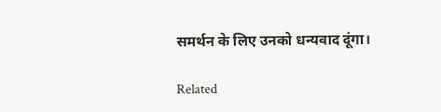समर्थन के लिए उनको धन्यवाद दूंगा।

Related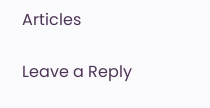Articles

Leave a Reply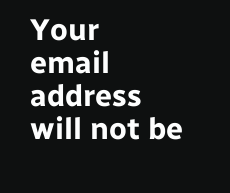Your email address will not be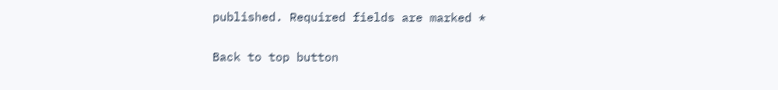published. Required fields are marked *

Back to top button